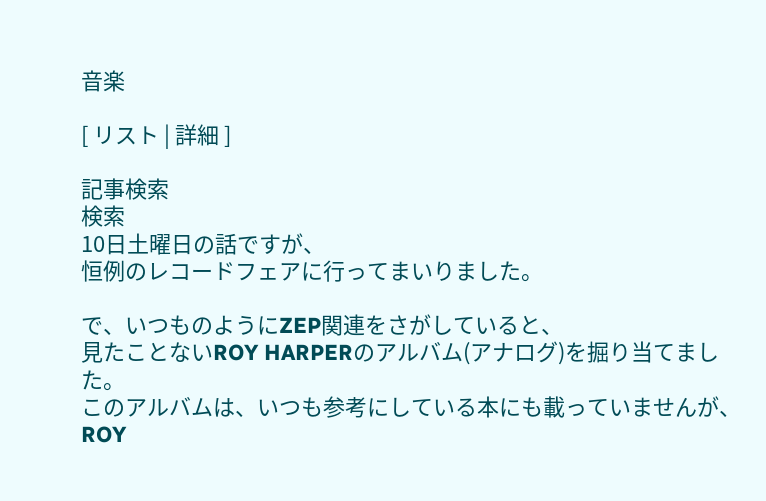音楽

[ リスト | 詳細 ]

記事検索
検索
10日土曜日の話ですが、
恒例のレコードフェアに行ってまいりました。

で、いつものようにZEP関連をさがしていると、
見たことないROY HARPERのアルバム(アナログ)を掘り当てました。
このアルバムは、いつも参考にしている本にも載っていませんが、
ROY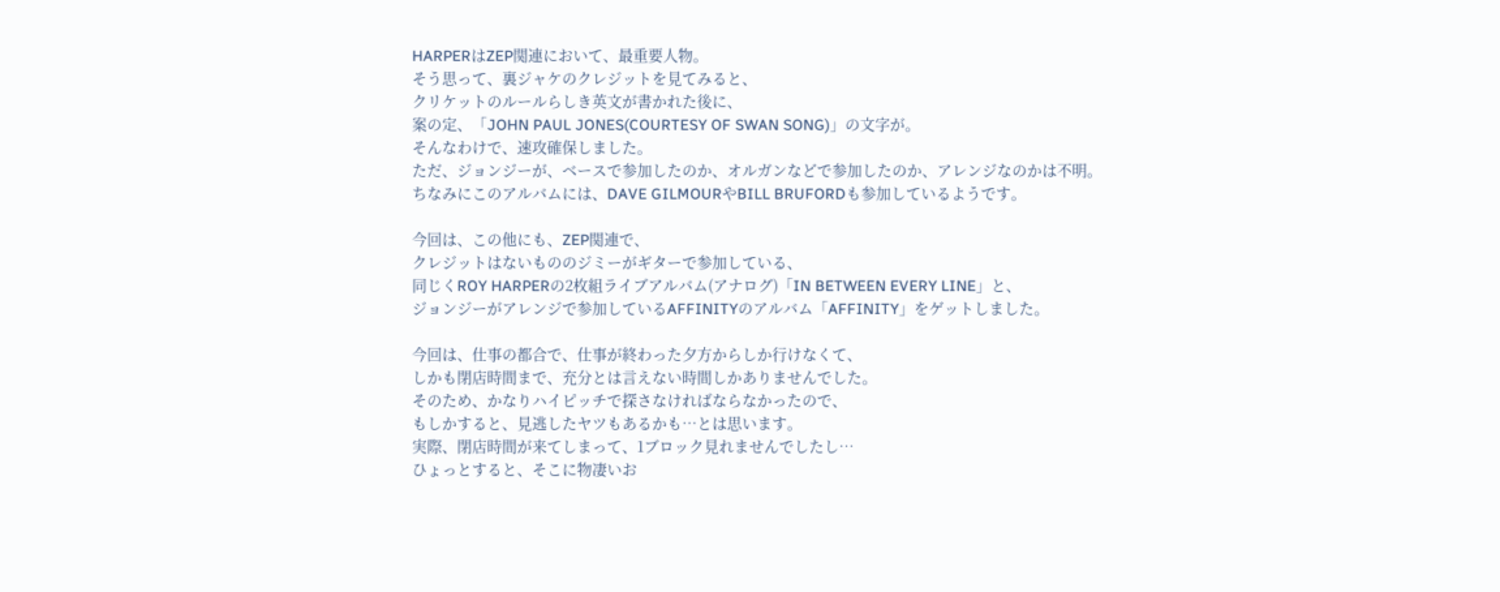HARPERはZEP関連において、最重要人物。
そう思って、裏ジャケのクレジットを見てみると、
クリケットのルールらしき英文が書かれた後に、
案の定、「JOHN PAUL JONES(COURTESY OF SWAN SONG)」の文字が。
そんなわけで、速攻確保しました。
ただ、ジョンジーが、ベースで参加したのか、オルガンなどで参加したのか、アレンジなのかは不明。
ちなみにこのアルバムには、DAVE GILMOURやBILL BRUFORDも参加しているようです。

今回は、この他にも、ZEP関連で、
クレジットはないもののジミーがギターで参加している、
同じくROY HARPERの2枚組ライブアルバム(アナログ)「IN BETWEEN EVERY LINE」と、
ジョンジーがアレンジで参加しているAFFINITYのアルバム「AFFINITY」をゲットしました。

今回は、仕事の都合で、仕事が終わった夕方からしか行けなくて、
しかも閉店時間まで、充分とは言えない時間しかありませんでした。
そのため、かなりハイピッチで探さなければならなかったので、
もしかすると、見逃したヤツもあるかも…とは思います。
実際、閉店時間が来てしまって、1ブロック見れませんでしたし…
ひょっとすると、そこに物凄いお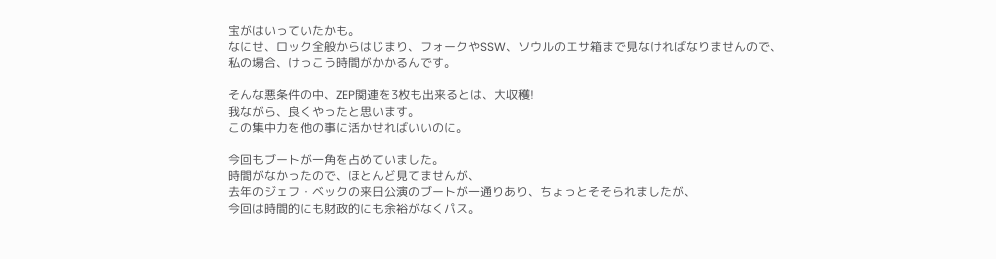宝がはいっていたかも。
なにせ、ロック全般からはじまり、フォークやSSW、ソウルのエサ箱まで見なければなりませんので、
私の場合、けっこう時間がかかるんです。

そんな悪条件の中、ZEP関連を3枚も出来るとは、大収穫!
我ながら、良くやったと思います。
この集中力を他の事に活かせればいいのに。

今回もブートが一角を占めていました。
時間がなかったので、ほとんど見てませんが、
去年のジェフ・ベックの来日公演のブートが一通りあり、ちょっとそそられましたが、
今回は時間的にも財政的にも余裕がなくパス。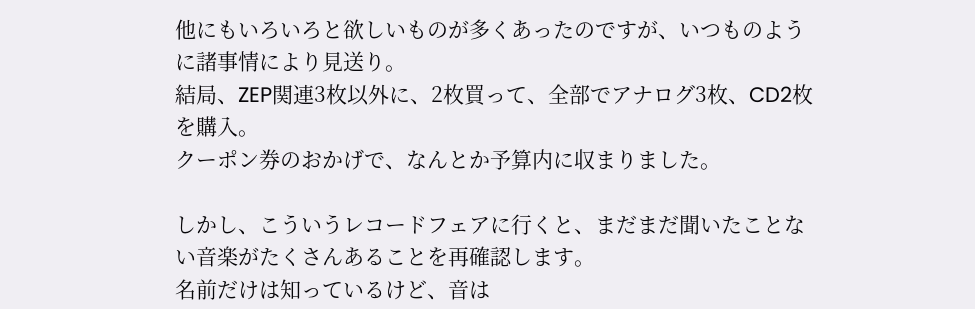他にもいろいろと欲しいものが多くあったのですが、いつものように諸事情により見送り。
結局、ZEP関連3枚以外に、2枚買って、全部でアナログ3枚、CD2枚を購入。
クーポン券のおかげで、なんとか予算内に収まりました。

しかし、こういうレコードフェアに行くと、まだまだ聞いたことない音楽がたくさんあることを再確認します。
名前だけは知っているけど、音は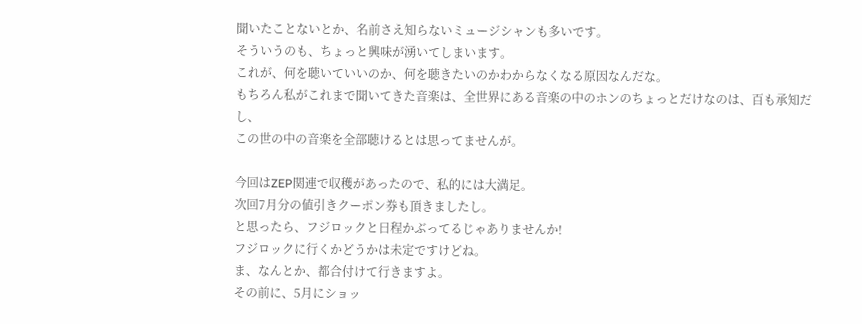聞いたことないとか、名前さえ知らないミュージシャンも多いです。
そういうのも、ちょっと興味が湧いてしまいます。
これが、何を聴いていいのか、何を聴きたいのかわからなくなる原因なんだな。
もちろん私がこれまで聞いてきた音楽は、全世界にある音楽の中のホンのちょっとだけなのは、百も承知だし、
この世の中の音楽を全部聴けるとは思ってませんが。

今回はZEP関連で収穫があったので、私的には大満足。
次回7月分の値引きクーポン券も頂きましたし。
と思ったら、フジロックと日程かぶってるじゃありませんか!
フジロックに行くかどうかは未定ですけどね。
ま、なんとか、都合付けて行きますよ。
その前に、5月にショッ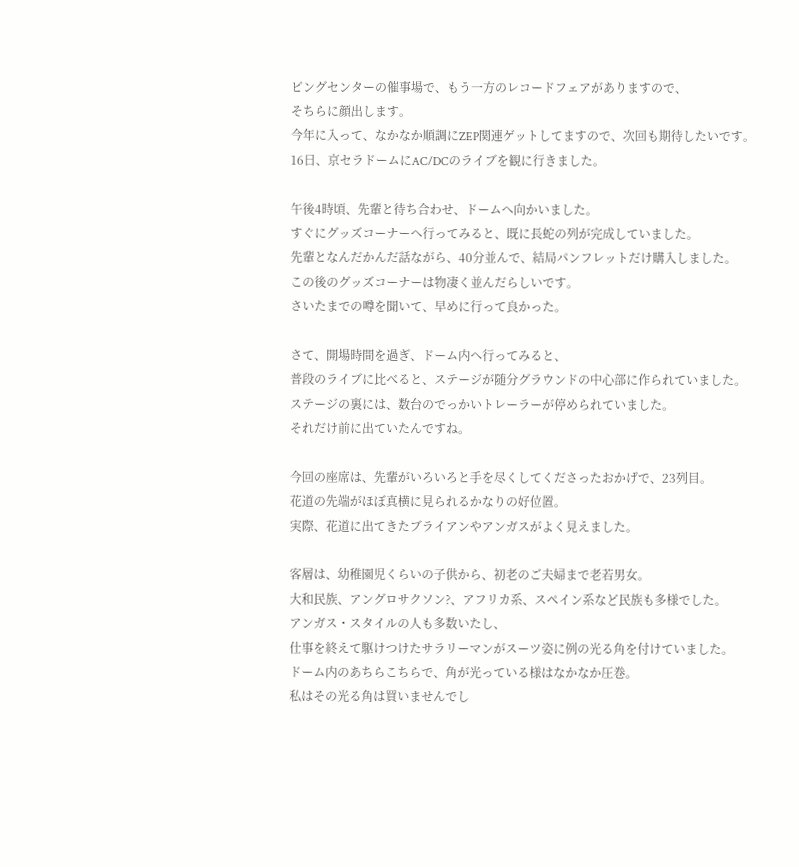ピングセンターの催事場で、もう一方のレコードフェアがありますので、
そちらに顔出します。
今年に入って、なかなか順調にZEP関連ゲットしてますので、次回も期待したいです。
16日、京セラドームにAC/DCのライブを観に行きました。

午後4時頃、先輩と待ち合わせ、ドームへ向かいました。
すぐにグッズコーナーへ行ってみると、既に長蛇の列が完成していました。
先輩となんだかんだ話ながら、40分並んで、結局パンフレットだけ購入しました。
この後のグッズコーナーは物凄く並んだらしいです。
さいたまでの噂を聞いて、早めに行って良かった。

さて、開場時間を過ぎ、ドーム内へ行ってみると、
普段のライブに比べると、ステージが随分グラウンドの中心部に作られていました。
ステージの裏には、数台のでっかいトレーラーが停められていました。
それだけ前に出ていたんですね。

今回の座席は、先輩がいろいろと手を尽くしてくださったおかげで、23列目。
花道の先端がほぼ真横に見られるかなりの好位置。
実際、花道に出てきたブライアンやアンガスがよく見えました。

客層は、幼稚園児くらいの子供から、初老のご夫婦まで老若男女。
大和民族、アングロサクソン?、アフリカ系、スペイン系など民族も多様でした。
アンガス・スタイルの人も多数いたし、
仕事を終えて駆けつけたサラリーマンがスーツ姿に例の光る角を付けていました。
ドーム内のあちらこちらで、角が光っている様はなかなか圧巻。
私はその光る角は買いませんでし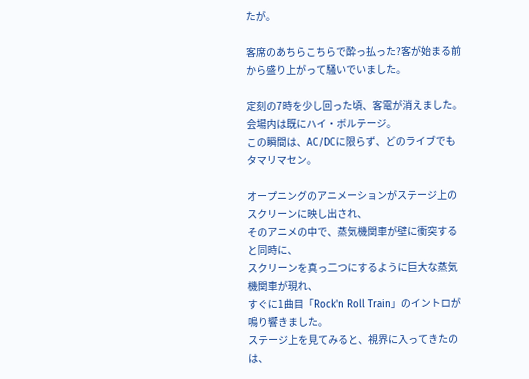たが。

客席のあちらこちらで酔っ払った?客が始まる前から盛り上がって騒いでいました。

定刻の7時を少し回った頃、客電が消えました。
会場内は既にハイ・ボルテージ。
この瞬間は、AC/DCに限らず、どのライブでもタマリマセン。

オープニングのアニメーションがステージ上のスクリーンに映し出され、
そのアニメの中で、蒸気機関車が壁に衝突すると同時に、
スクリーンを真っ二つにするように巨大な蒸気機関車が現れ、
すぐに1曲目「Rock'n Roll Train」のイントロが鳴り響きました。
ステージ上を見てみると、視界に入ってきたのは、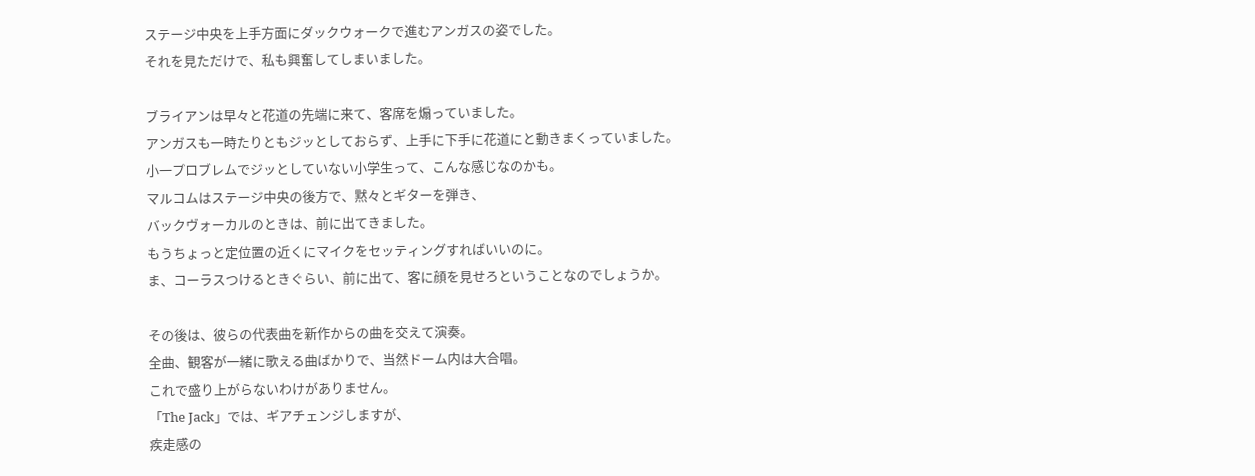ステージ中央を上手方面にダックウォークで進むアンガスの姿でした。
それを見ただけで、私も興奮してしまいました。

ブライアンは早々と花道の先端に来て、客席を煽っていました。
アンガスも一時たりともジッとしておらず、上手に下手に花道にと動きまくっていました。
小一プロブレムでジッとしていない小学生って、こんな感じなのかも。
マルコムはステージ中央の後方で、黙々とギターを弾き、
バックヴォーカルのときは、前に出てきました。
もうちょっと定位置の近くにマイクをセッティングすればいいのに。
ま、コーラスつけるときぐらい、前に出て、客に顔を見せろということなのでしょうか。

その後は、彼らの代表曲を新作からの曲を交えて演奏。
全曲、観客が一緒に歌える曲ばかりで、当然ドーム内は大合唱。
これで盛り上がらないわけがありません。
「The Jack」では、ギアチェンジしますが、
疾走感の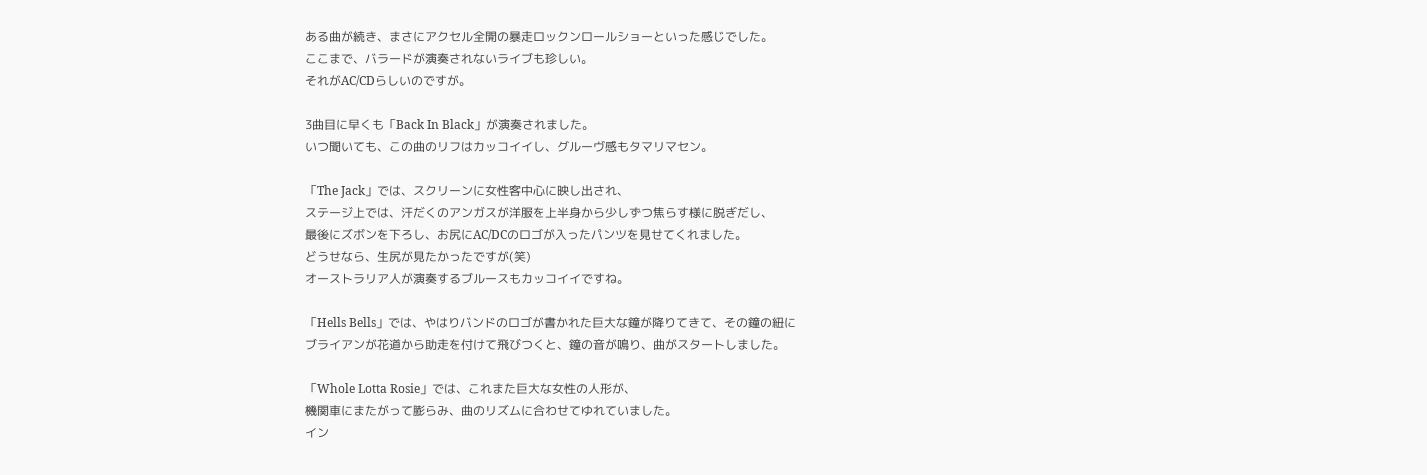ある曲が続き、まさにアクセル全開の暴走ロックンロールショーといった感じでした。
ここまで、バラードが演奏されないライブも珍しい。
それがAC/CDらしいのですが。

3曲目に早くも「Back In Black」が演奏されました。
いつ聞いても、この曲のリフはカッコイイし、グルーヴ感もタマリマセン。

「The Jack」では、スクリーンに女性客中心に映し出され、
ステージ上では、汗だくのアンガスが洋服を上半身から少しずつ焦らす様に脱ぎだし、
最後にズボンを下ろし、お尻にAC/DCのロゴが入ったパンツを見せてくれました。
どうせなら、生尻が見たかったですが(笑)
オーストラリア人が演奏するブルースもカッコイイですね。

「Hells Bells」では、やはりバンドのロゴが書かれた巨大な鐘が降りてきて、その鐘の紐に
ブライアンが花道から助走を付けて飛びつくと、鐘の音が鳴り、曲がスタートしました。

「Whole Lotta Rosie」では、これまた巨大な女性の人形が、
機関車にまたがって膨らみ、曲のリズムに合わせてゆれていました。
イン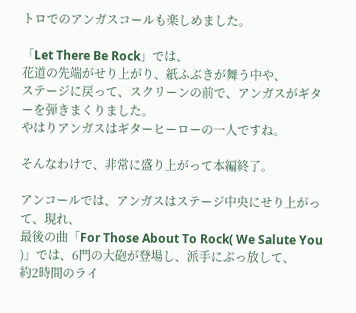トロでのアンガスコールも楽しめました。

「Let There Be Rock」では、
花道の先端がせり上がり、紙ふぶきが舞う中や、
ステージに戻って、スクリーンの前で、アンガスがギターを弾きまくりました。
やはりアンガスはギターヒーローの一人ですね。

そんなわけで、非常に盛り上がって本編終了。

アンコールでは、アンガスはステージ中央にせり上がって、現れ、
最後の曲「For Those About To Rock( We Salute You )」では、6門の大砲が登場し、派手にぶっ放して、
約2時間のライ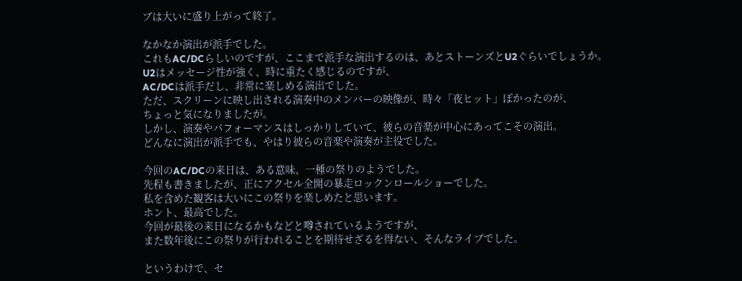ブは大いに盛り上がって終了。

なかなか演出が派手でした。
これもAC/DCらしいのですが、ここまで派手な演出するのは、あとストーンズとU2ぐらいでしょうか。
U2はメッセージ性が強く、時に重たく感じるのですが、
AC/DCは派手だし、非常に楽しめる演出でした。
ただ、スクリーンに映し出される演奏中のメンバーの映像が、時々「夜ヒット」ぽかったのが、
ちょっと気になりましたが。
しかし、演奏やパフォーマンスはしっかりしていて、彼らの音楽が中心にあってこその演出。
どんなに演出が派手でも、やはり彼らの音楽や演奏が主役でした。

今回のAC/DCの来日は、ある意味、一種の祭りのようでした。
先程も書きましたが、正にアクセル全開の暴走ロックンロールショーでした。
私を含めた観客は大いにこの祭りを楽しめたと思います。
ホント、最高でした。
今回が最後の来日になるかもなどと噂されているようですが、
また数年後にこの祭りが行われることを期待せざるを得ない、そんなライブでした。

というわけで、セ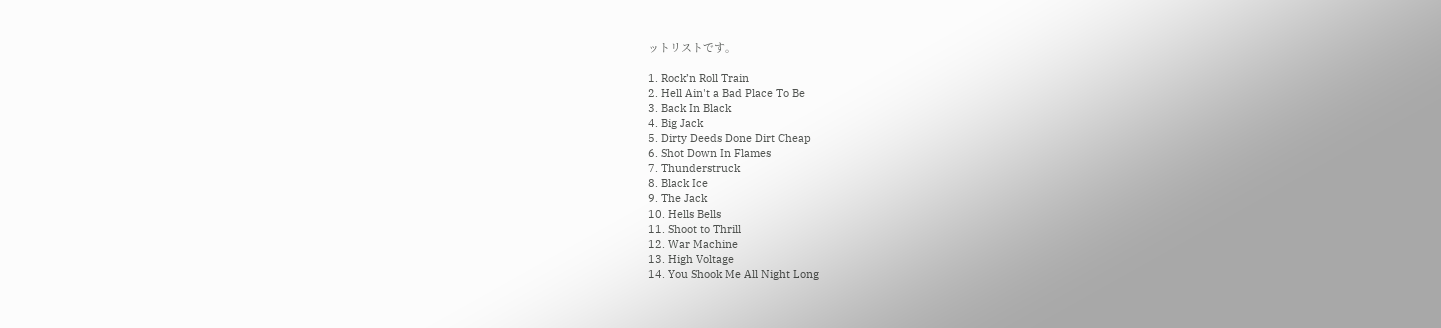ットリストです。

1. Rock’n Roll Train
2. Hell Ain't a Bad Place To Be
3. Back In Black
4. Big Jack
5. Dirty Deeds Done Dirt Cheap
6. Shot Down In Flames
7. Thunderstruck
8. Black Ice
9. The Jack
10. Hells Bells
11. Shoot to Thrill
12. War Machine
13. High Voltage
14. You Shook Me All Night Long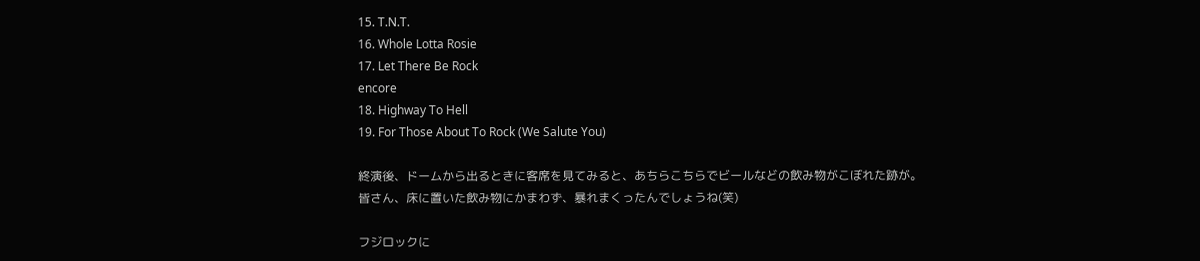15. T.N.T.
16. Whole Lotta Rosie
17. Let There Be Rock
encore
18. Highway To Hell
19. For Those About To Rock (We Salute You)

終演後、ドームから出るときに客席を見てみると、あちらこちらでビールなどの飲み物がこぼれた跡が。
皆さん、床に置いた飲み物にかまわず、暴れまくったんでしょうね(笑)

フジロックに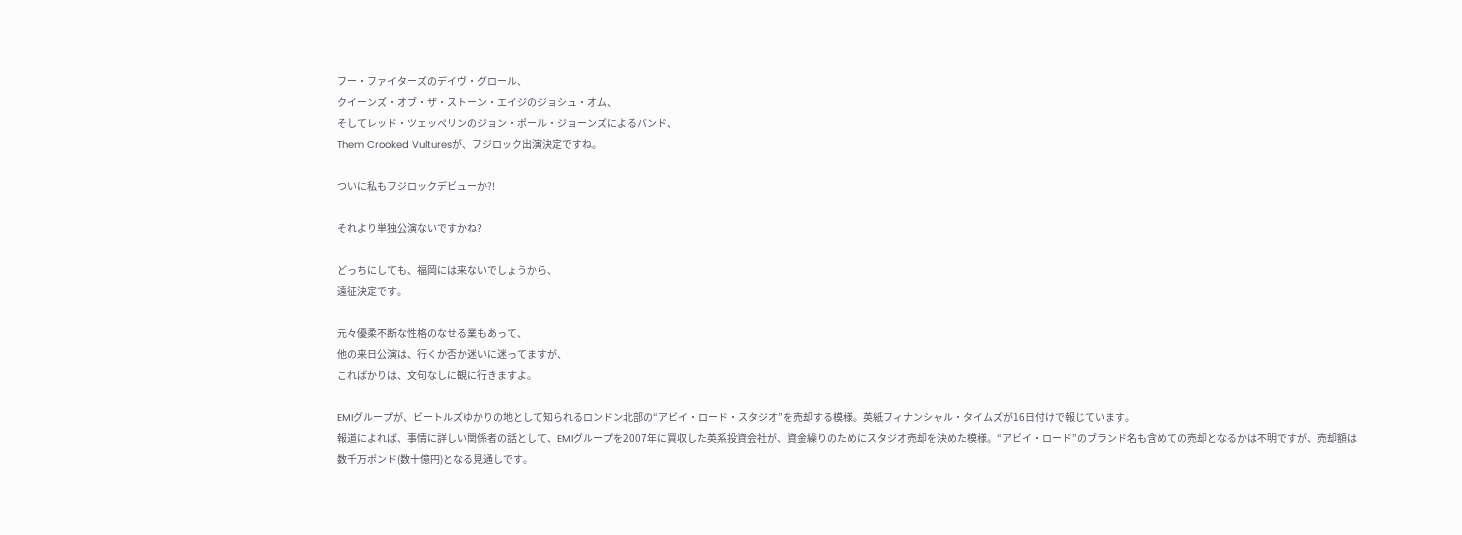フー・ファイターズのデイヴ・グロール、
クイーンズ・オブ・ザ・ストーン・エイジのジョシュ・オム、
そしてレッド・ツェッペリンのジョン・ポール・ジョーンズによるバンド、
Them Crooked Vulturesが、フジロック出演決定ですね。

ついに私もフジロックデビューか?!

それより単独公演ないですかね?

どっちにしても、福岡には来ないでしょうから、
遠征決定です。

元々優柔不断な性格のなせる業もあって、
他の来日公演は、行くか否か迷いに迷ってますが、
こればかりは、文句なしに観に行きますよ。

EMIグループが、ビートルズゆかりの地として知られるロンドン北部の“アビイ・ロード・スタジオ”を売却する模様。英紙フィナンシャル・タイムズが16日付けで報じています。
報道によれば、事情に詳しい関係者の話として、EMIグループを2007年に買収した英系投資会社が、資金繰りのためにスタジオ売却を決めた模様。“アビイ・ロード”のブランド名も含めての売却となるかは不明ですが、売却額は数千万ポンド(数十億円)となる見通しです。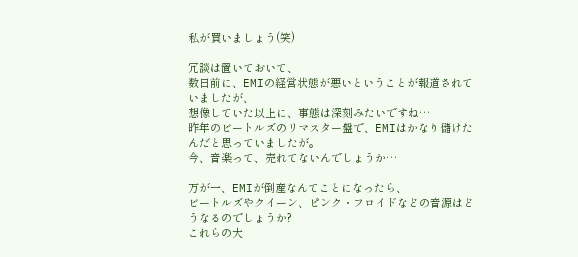私が買いましょう(笑)

冗談は置いておいて、
数日前に、EMIの経営状態が悪いということが報道されていましたが、
想像していた以上に、事態は深刻みたいですね…
昨年のビートルズのリマスター盤で、EMIはかなり儲けたんだと思っていましたが。
今、音楽って、売れてないんでしょうか…

万が一、EMIが倒産なんてことになったら、
ビートルズやクイーン、ピンク・フロイドなどの音源はどうなるのでしょうか?
これらの大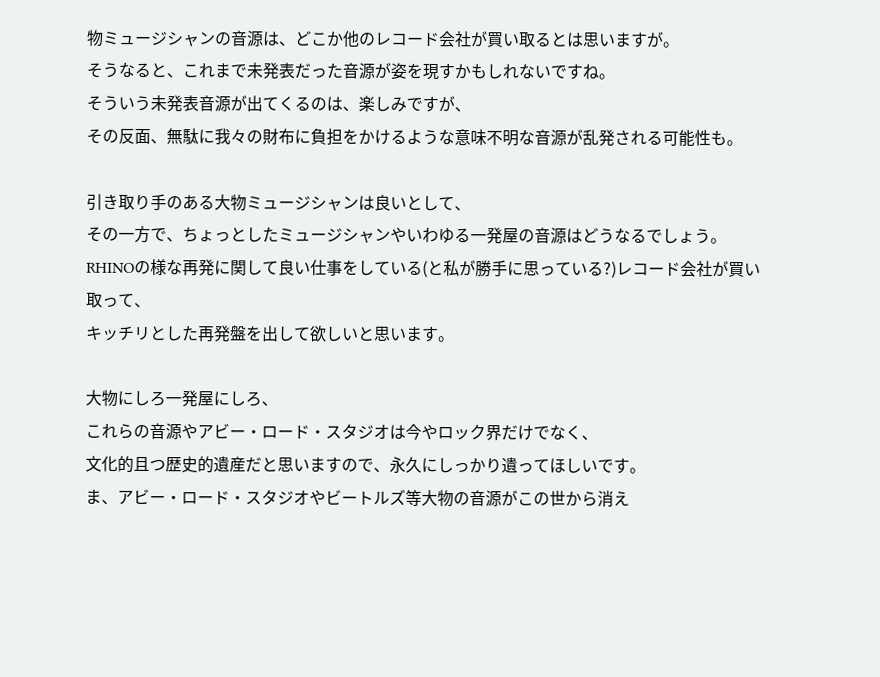物ミュージシャンの音源は、どこか他のレコード会社が買い取るとは思いますが。
そうなると、これまで未発表だった音源が姿を現すかもしれないですね。
そういう未発表音源が出てくるのは、楽しみですが、
その反面、無駄に我々の財布に負担をかけるような意味不明な音源が乱発される可能性も。

引き取り手のある大物ミュージシャンは良いとして、
その一方で、ちょっとしたミュージシャンやいわゆる一発屋の音源はどうなるでしょう。
RHINOの様な再発に関して良い仕事をしている(と私が勝手に思っている?)レコード会社が買い取って、
キッチリとした再発盤を出して欲しいと思います。

大物にしろ一発屋にしろ、
これらの音源やアビー・ロード・スタジオは今やロック界だけでなく、
文化的且つ歴史的遺産だと思いますので、永久にしっかり遺ってほしいです。
ま、アビー・ロード・スタジオやビートルズ等大物の音源がこの世から消え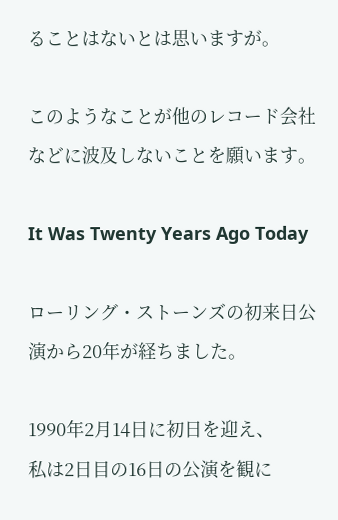ることはないとは思いますが。

このようなことが他のレコード会社などに波及しないことを願います。

It Was Twenty Years Ago Today

ローリング・ストーンズの初来日公演から20年が経ちました。

1990年2月14日に初日を迎え、
私は2日目の16日の公演を観に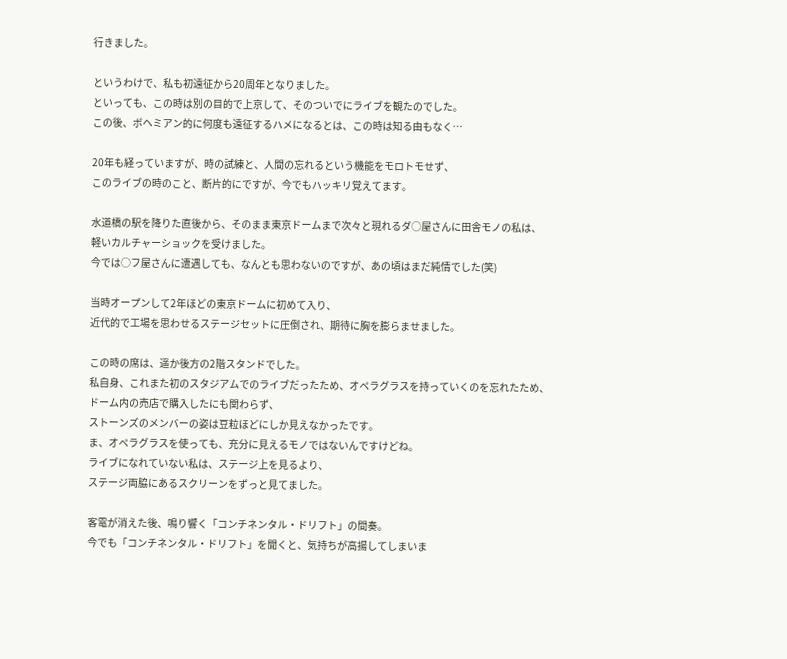行きました。

というわけで、私も初遠征から20周年となりました。
といっても、この時は別の目的で上京して、そのついでにライブを観たのでした。
この後、ボヘミアン的に何度も遠征するハメになるとは、この時は知る由もなく…

20年も経っていますが、時の試練と、人間の忘れるという機能をモロトモせず、
このライブの時のこと、断片的にですが、今でもハッキリ覚えてます。

水道橋の駅を降りた直後から、そのまま東京ドームまで次々と現れるダ○屋さんに田舎モノの私は、
軽いカルチャーショックを受けました。
今では○フ屋さんに遭遇しても、なんとも思わないのですが、あの頃はまだ純情でした(笑)

当時オープンして2年ほどの東京ドームに初めて入り、
近代的で工場を思わせるステージセットに圧倒され、期待に胸を膨らませました。

この時の席は、遥か後方の2階スタンドでした。
私自身、これまた初のスタジアムでのライブだったため、オペラグラスを持っていくのを忘れたため、
ドーム内の売店で購入したにも関わらず、
ストーンズのメンバーの姿は豆粒ほどにしか見えなかったです。
ま、オペラグラスを使っても、充分に見えるモノではないんですけどね。
ライブになれていない私は、ステージ上を見るより、
ステージ両脇にあるスクリーンをずっと見てました。

客電が消えた後、鳴り響く「コンチネンタル・ドリフト」の間奏。
今でも「コンチネンタル・ドリフト」を聞くと、気持ちが高揚してしまいま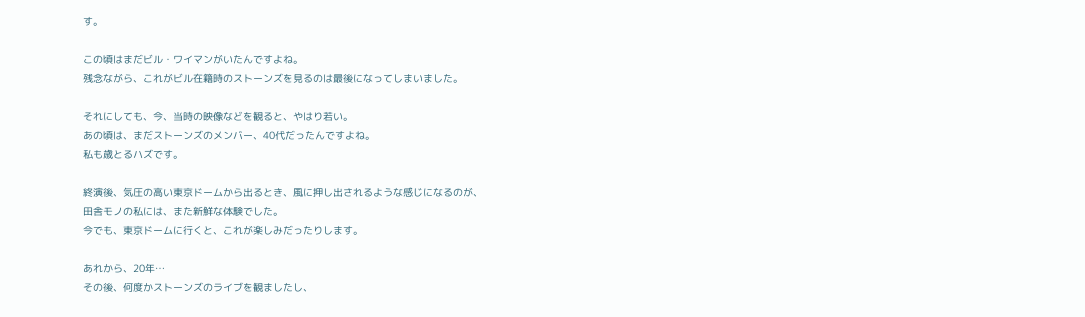す。

この頃はまだビル・ワイマンがいたんですよね。
残念ながら、これがビル在籍時のストーンズを見るのは最後になってしまいました。

それにしても、今、当時の映像などを観ると、やはり若い。
あの頃は、まだストーンズのメンバー、40代だったんですよね。
私も歳とるハズです。

終演後、気圧の高い東京ドームから出るとき、風に押し出されるような感じになるのが、
田舎モノの私には、また新鮮な体験でした。
今でも、東京ドームに行くと、これが楽しみだったりします。

あれから、20年…
その後、何度かストーンズのライブを観ましたし、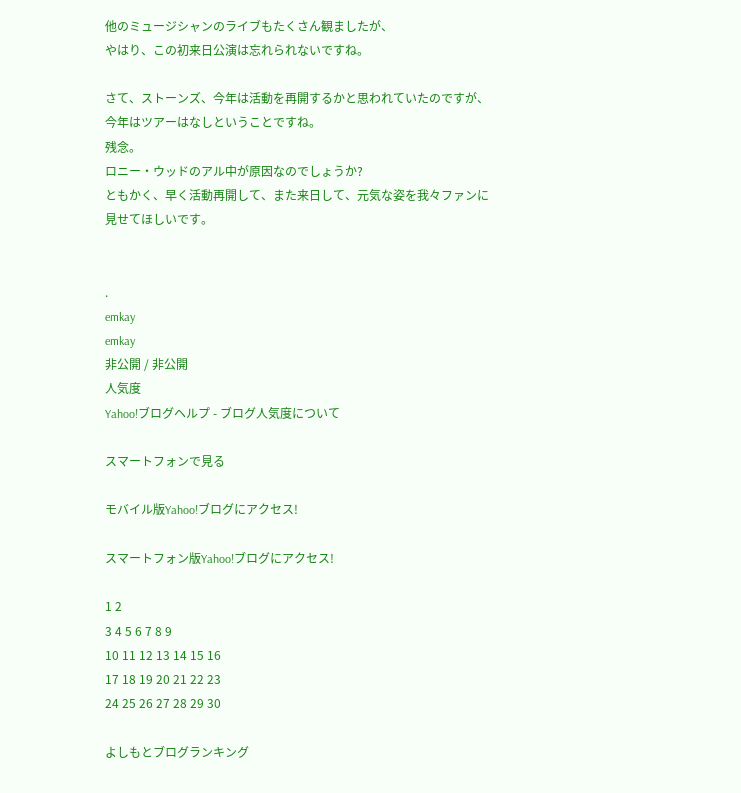他のミュージシャンのライブもたくさん観ましたが、
やはり、この初来日公演は忘れられないですね。

さて、ストーンズ、今年は活動を再開するかと思われていたのですが、
今年はツアーはなしということですね。
残念。
ロニー・ウッドのアル中が原因なのでしょうか?
ともかく、早く活動再開して、また来日して、元気な姿を我々ファンに見せてほしいです。


.
emkay
emkay
非公開 / 非公開
人気度
Yahoo!ブログヘルプ - ブログ人気度について

スマートフォンで見る

モバイル版Yahoo!ブログにアクセス!

スマートフォン版Yahoo!ブログにアクセス!

1 2
3 4 5 6 7 8 9
10 11 12 13 14 15 16
17 18 19 20 21 22 23
24 25 26 27 28 29 30

よしもとブログランキング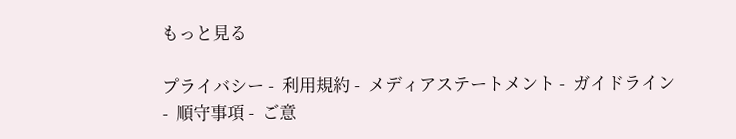もっと見る

プライバシー -  利用規約 -  メディアステートメント -  ガイドライン -  順守事項 -  ご意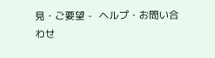見・ご要望 -  ヘルプ・お問い合わせ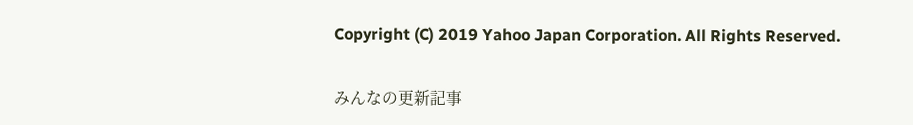Copyright (C) 2019 Yahoo Japan Corporation. All Rights Reserved.

みんなの更新記事